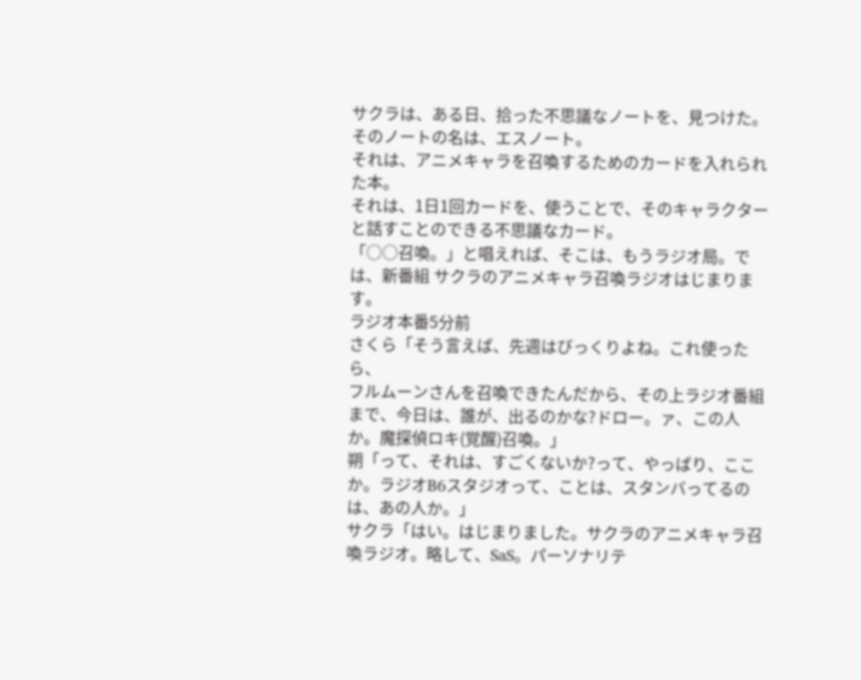サクラは、ある日、拾った不思議なノートを、見つけた。そのノートの名は、エスノート。
それは、アニメキャラを召喚するためのカードを入れられた本。
それは、1日1回カードを、使うことで、そのキャラクターと話すことのできる不思議なカード。
「○○召喚。」と唱えれば、そこは、もうラジオ局。では、新番組 サクラのアニメキャラ召喚ラジオはじまります。
ラジオ本番5分前
さくら「そう言えば、先週はびっくりよね。これ使ったら、
フルムーンさんを召喚できたんだから、その上ラジオ番組まで、今日は、誰が、出るのかな?ドロー。ァ、この人か。魔探偵ロキ(覚醒)召喚。」
朔「って、それは、すごくないか?って、やっぱり、ここか。ラジオB6スタジオって、ことは、スタンバってるのは、あの人か。」
サクラ「はい。はじまりました。サクラのアニメキャラ召喚ラジオ。略して、SaS。パーソナリテ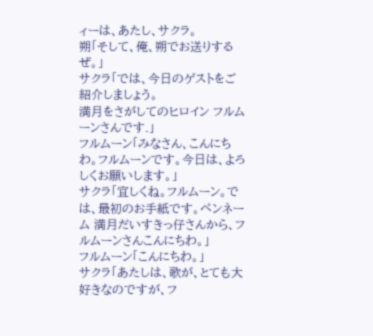ィーは、あたし、サクラ。
朔「そして、俺、朔でお送りするぜ。」
サクラ「では、今日のゲストをご紹介しましょう。
満月をさがしてのヒロイン フルムーンさんです.」
フルムーン「みなさん、こんにちわ。フルムーンです。今日は、よろしくお願いします。」
サクラ「宜しくね。フルムーン。では、最初のお手紙です。ペンネーム 満月だいすきっ仔さんから、フルムーンさんこんにちわ。」
フルムーン「こんにちわ。」
サクラ「あたしは、歌が、とても大好きなのですが、フ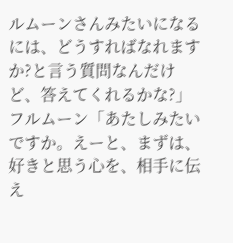ルムーンさんみたいになるには、どうすればなれますか?と言う質問なんだけど、答えてくれるかな?」
フルムーン「あたしみたいですか。えーと、まずは、好きと思う心を、相手に伝え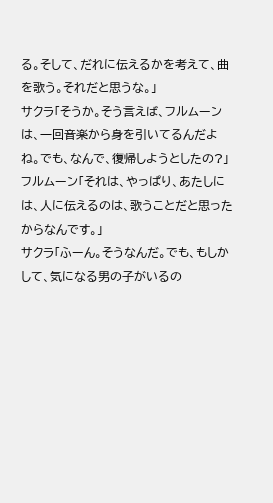る。そして、だれに伝えるかを考えて、曲を歌う。それだと思うな。」
サクラ「そうか。そう言えば、フルムーンは、一回音楽から身を引いてるんだよね。でも、なんで、復帰しようとしたの?」
フルムーン「それは、やっぱり、あたしには、人に伝えるのは、歌うことだと思ったからなんです。」
サクラ「ふーん。そうなんだ。でも、もしかして、気になる男の子がいるの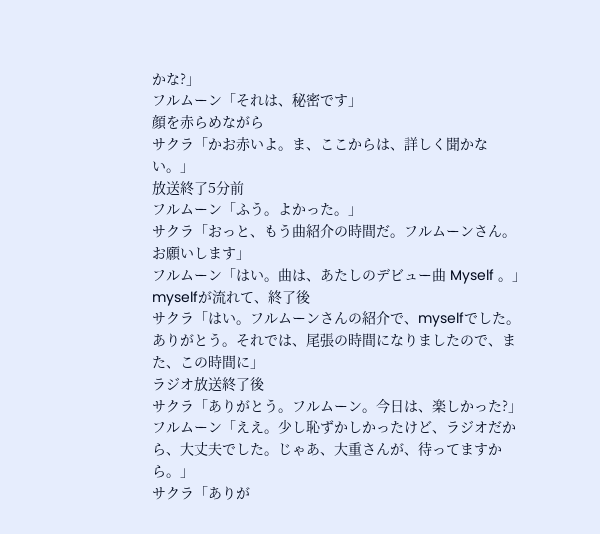かな?」
フルムーン「それは、秘密です」
顔を赤らめながら
サクラ「かお赤いよ。ま、ここからは、詳しく聞かない。」
放送終了5分前
フルムーン「ふう。よかった。」
サクラ「おっと、もう曲紹介の時間だ。フルムーンさん。お願いします」
フルムーン「はい。曲は、あたしのデビュー曲 Myself 。」
myselfが流れて、終了後
サクラ「はい。フルムーンさんの紹介で、myselfでした。ありがとう。それでは、尾張の時間になりましたので、また、この時間に」
ラジオ放送終了後
サクラ「ありがとう。フルムーン。今日は、楽しかった?」
フルムーン「ええ。少し恥ずかしかったけど、ラジオだから、大丈夫でした。じゃあ、大重さんが、待ってますから。」
サクラ「ありが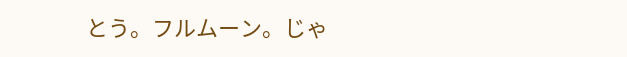とう。フルムーン。じゃ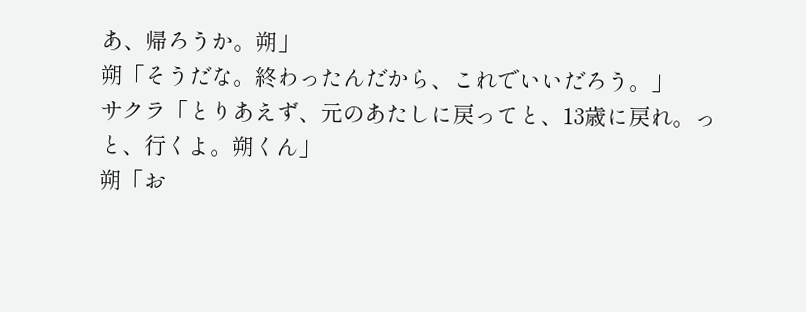あ、帰ろうか。朔」
朔「そうだな。終わったんだから、これでいいだろう。」
サクラ「とりあえず、元のあたしに戻ってと、13歳に戻れ。っと、行くよ。朔くん」
朔「お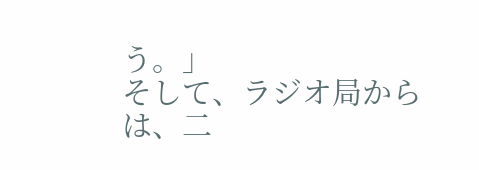う。」
そして、ラジオ局からは、二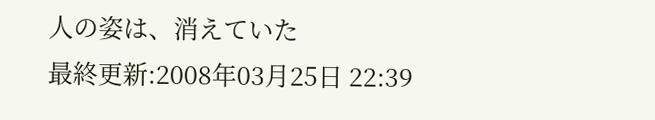人の姿は、消えていた
最終更新:2008年03月25日 22:39